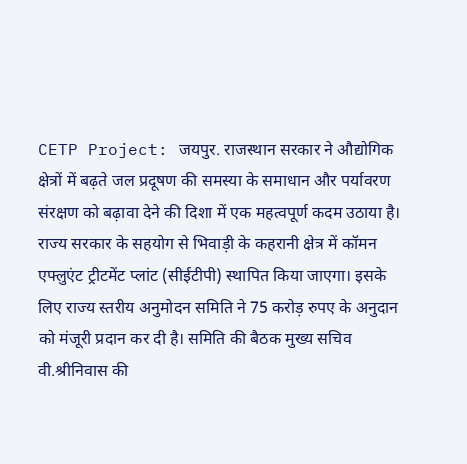CETP Project: जयपुर. राजस्थान सरकार ने औद्योगिक क्षेत्रों में बढ़ते जल प्रदूषण की समस्या के समाधान और पर्यावरण संरक्षण को बढ़ावा देने की दिशा में एक महत्वपूर्ण कदम उठाया है। राज्य सरकार के सहयोग से भिवाड़ी के कहरानी क्षेत्र में कॉमन एफ्लुएंट ट्रीटमेंट प्लांट (सीईटीपी) स्थापित किया जाएगा। इसके लिए राज्य स्तरीय अनुमोदन समिति ने 75 करोड़ रुपए के अनुदान को मंजूरी प्रदान कर दी है। समिति की बैठक मुख्य सचिव वी.श्रीनिवास की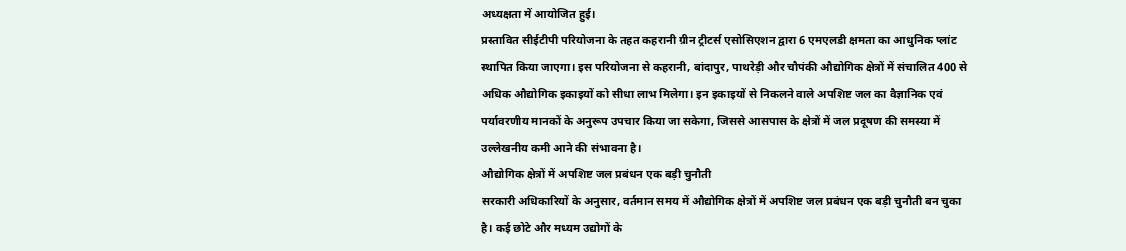अध्यक्षता में आयोजित हुई।
प्रस्तावित सीईटीपी परियोजना के तहत कहरानी ग्रीन ट्रीटर्स एसोसिएशन द्वारा 6 एमएलडी क्षमता का आधुनिक प्लांट स्थापित किया जाएगा। इस परियोजना से कहरानी, बांदापुर, पाथरेड़ी और चौपंकी औद्योगिक क्षेत्रों में संचालित 400 से अधिक औद्योगिक इकाइयों को सीधा लाभ मिलेगा। इन इकाइयों से निकलने वाले अपशिष्ट जल का वैज्ञानिक एवं पर्यावरणीय मानकों के अनुरूप उपचार किया जा सकेगा, जिससे आसपास के क्षेत्रों में जल प्रदूषण की समस्या में उल्लेखनीय कमी आने की संभावना है।
औद्योगिक क्षेत्रों में अपशिष्ट जल प्रबंधन एक बड़ी चुनौती
सरकारी अधिकारियों के अनुसार, वर्तमान समय में औद्योगिक क्षेत्रों में अपशिष्ट जल प्रबंधन एक बड़ी चुनौती बन चुका है। कई छोटे और मध्यम उद्योगों के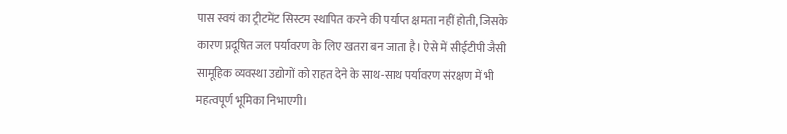पास स्वयं का ट्रीटमेंट सिस्टम स्थापित करने की पर्याप्त क्षमता नहीं होती, जिसके कारण प्रदूषित जल पर्यावरण के लिए खतरा बन जाता है। ऐसे में सीईटीपी जैसी सामूहिक व्यवस्था उद्योगों को राहत देने के साथ-साथ पर्यावरण संरक्षण में भी महत्वपूर्ण भूमिका निभाएगी।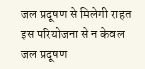जल प्रदूषण से मिलेगी राहत
इस परियोजना से न केवल जल प्रदूषण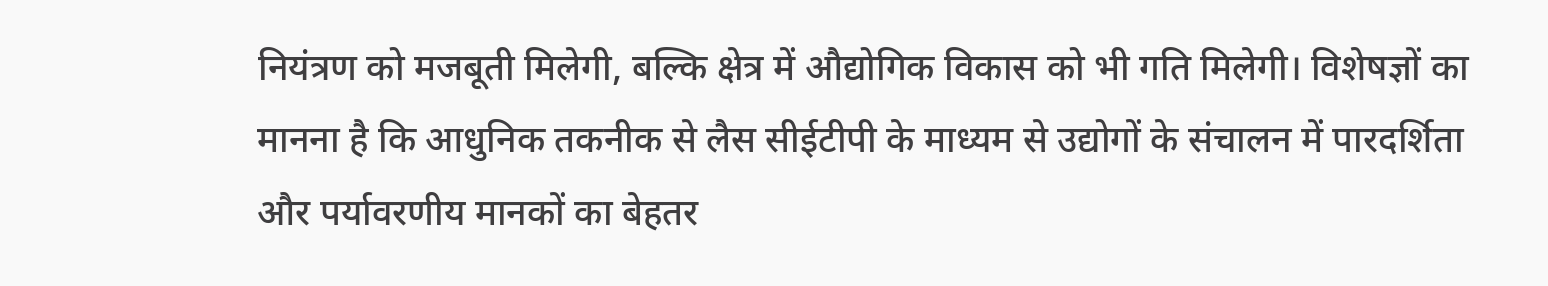नियंत्रण को मजबूती मिलेगी, बल्कि क्षेत्र में औद्योगिक विकास को भी गति मिलेगी। विशेषज्ञों का मानना है कि आधुनिक तकनीक से लैस सीईटीपी के माध्यम से उद्योगों के संचालन में पारदर्शिता और पर्यावरणीय मानकों का बेहतर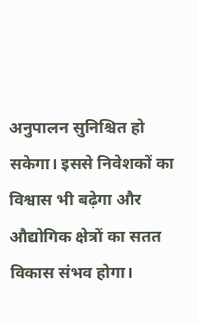अनुपालन सुनिश्चित हो सकेगा। इससे निवेशकों का विश्वास भी बढ़ेगा और औद्योगिक क्षेत्रों का सतत विकास संभव होगा।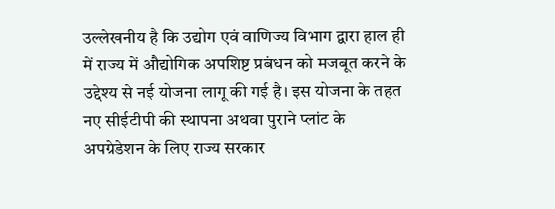उल्लेखनीय है कि उद्योग एवं वाणिज्य विभाग द्वारा हाल ही में राज्य में औद्योगिक अपशिष्ट प्रबंधन को मजबूत करने के उद्देश्य से नई योजना लागू की गई है। इस योजना के तहत नए सीईटीपी की स्थापना अथवा पुराने प्लांट के अपग्रेडेशन के लिए राज्य सरकार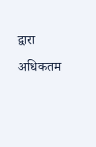द्वारा अधिकतम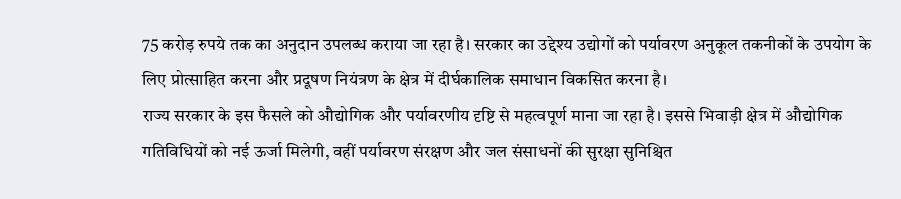75 करोड़ रुपये तक का अनुदान उपलब्ध कराया जा रहा है। सरकार का उद्देश्य उद्योगों को पर्यावरण अनुकूल तकनीकों के उपयोग के लिए प्रोत्साहित करना और प्रदूषण नियंत्रण के क्षेत्र में दीर्घकालिक समाधान विकसित करना है।
राज्य सरकार के इस फैसले को औद्योगिक और पर्यावरणीय दृष्टि से महत्वपूर्ण माना जा रहा है। इससे भिवाड़ी क्षेत्र में औद्योगिक गतिविधियों को नई ऊर्जा मिलेगी, वहीं पर्यावरण संरक्षण और जल संसाधनों की सुरक्षा सुनिश्चित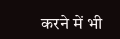करने में भी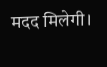मदद मिलेगी।